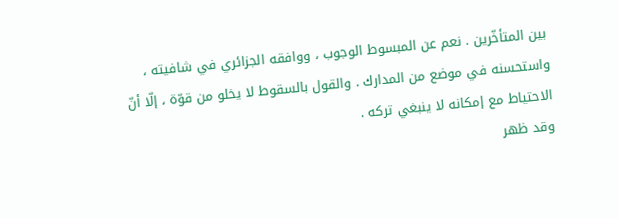بين المتأخّرين . نعم عن المبسوط الوجوب ، ووافقه الجزائري في شافيته ، واستحسنه في موضع من المدارك . والقول بالسقوط لا يخلو من قوّة ، إلّا أنّ الاحتياط مع إمكانه لا ينبغي تركه .
وقد ظهر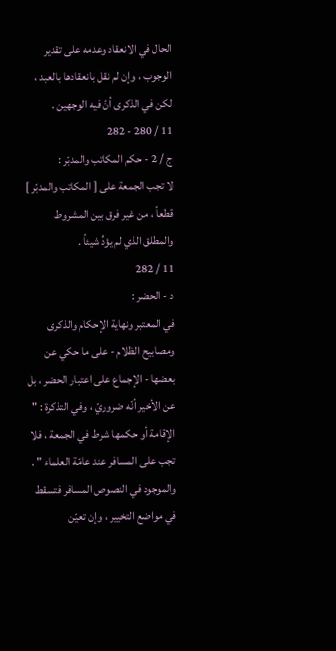الحال في الانعقاد وعدمه على تقدير الوجوب ، وإن لم نقل بانعقادها بالعبد ، لكن في الذكرى أنّ فيه الوجهين .
11 / 280 - 282
ج / 2 - حكم المكاتب والمدبّر :
لا تجب الجمعة على [ المكاتب والمدبّر ] قطعاً ، من غير فرق بين المشروط والمطلق الذي لم يؤدِّ شيئاً .
11 / 282
د - الحضر :
في المعتبر ونهاية الإحكام والذكرى ومصابيح الظلام - على ما حكي عن بعضها - الإجماع على اعتبار الحضر ، بل عن الأخير أنّه ضروريّ ، وفي التذكرة : " الإقامة أو حكمها شرط في الجمعة ، فلا تجب على المسافر عند عامّة العلماء " .
والموجود في النصوص المسافر فتسقط في مواضع التخيير ، وإن تعيّن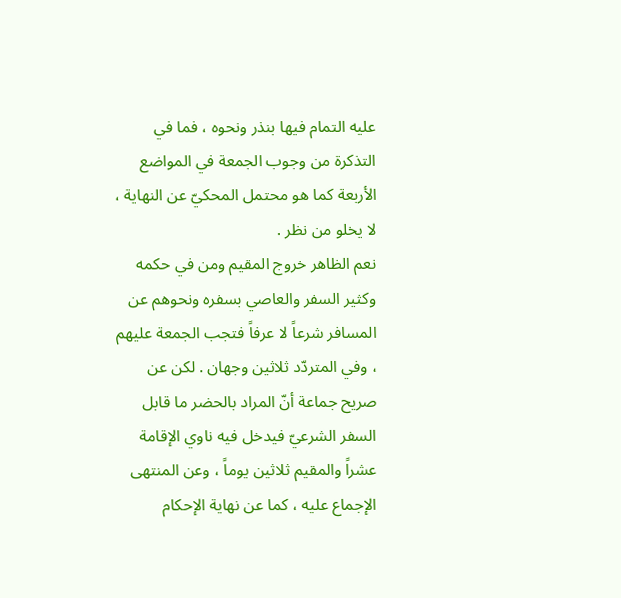عليه التمام فيها بنذر ونحوه ، فما في التذكرة من وجوب الجمعة في المواضع الأربعة كما هو محتمل المحكيّ عن النهاية ، لا يخلو من نظر .
نعم الظاهر خروج المقيم ومن في حكمه وكثير السفر والعاصي بسفره ونحوهم عن المسافر شرعاً لا عرفاً فتجب الجمعة عليهم ، وفي المتردّد ثلاثين وجهان . لكن عن صريح جماعة أنّ المراد بالحضر ما قابل السفر الشرعيّ فيدخل فيه ناوي الإقامة عشراً والمقيم ثلاثين يوماً ، وعن المنتهى الإجماع عليه ، كما عن نهاية الإحكام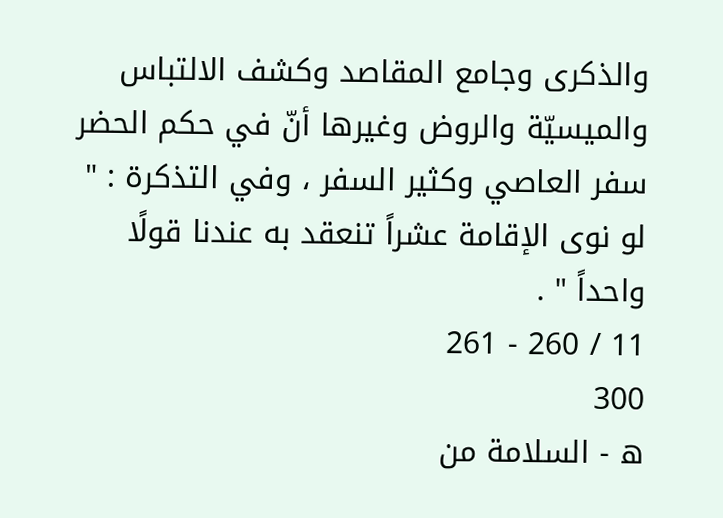والذكرى وجامع المقاصد وكشف الالتباس والميسيّة والروض وغيرها أنّ في حكم الحضر سفر العاصي وكثير السفر ، وفي التذكرة : " لو نوى الإقامة عشراً تنعقد به عندنا قولًا واحداً " .
11 / 260 - 261
300
ه - السلامة من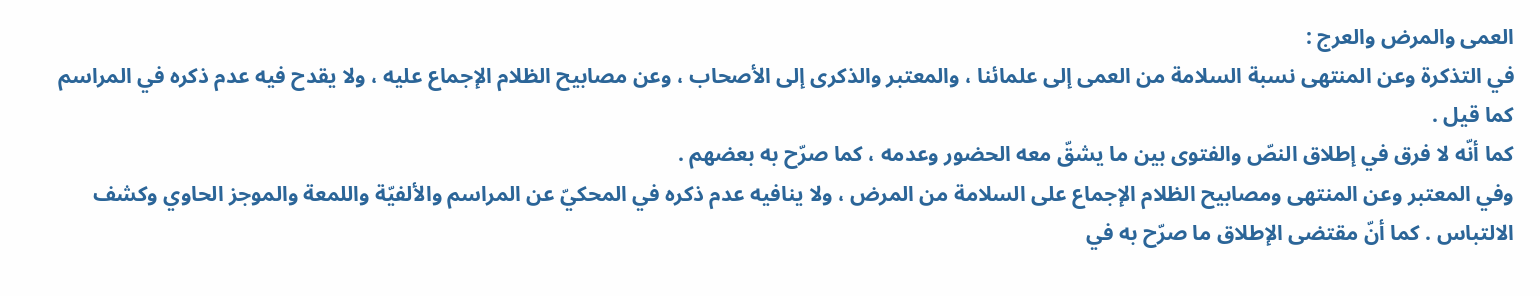العمى والمرض والعرج :
في التذكرة وعن المنتهى نسبة السلامة من العمى إلى علمائنا ، والمعتبر والذكرى إلى الأصحاب ، وعن مصابيح الظلام الإجماع عليه ، ولا يقدح فيه عدم ذكره في المراسم كما قيل .
كما أنّه لا فرق في إطلاق النصّ والفتوى بين ما يشقّ معه الحضور وعدمه ، كما صرّح به بعضهم .
وفي المعتبر وعن المنتهى ومصابيح الظلام الإجماع على السلامة من المرض ، ولا ينافيه عدم ذكره في المحكيّ عن المراسم والألفيّة واللمعة والموجز الحاوي وكشف الالتباس . كما أنّ مقتضى الإطلاق ما صرّح به في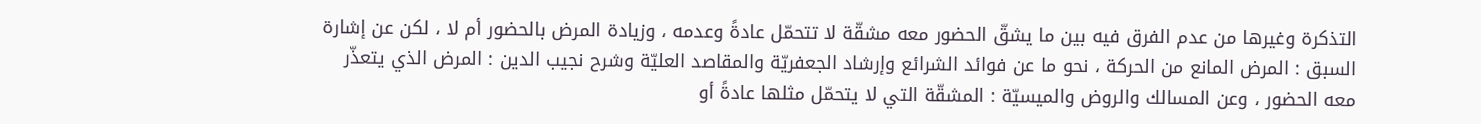التذكرة وغيرها من عدم الفرق فيه بين ما يشقّ الحضور معه مشقّة لا تتحمّل عادةً وعدمه ، وزيادة المرض بالحضور أم لا ، لكن عن إشارة السبق : المرض المانع من الحركة ، نحو ما عن فوائد الشرائع وإرشاد الجعفريّة والمقاصد العليّة وشرح نجيب الدين : المرض الذي يتعذّر معه الحضور ، وعن المسالك والروض والميسيّة : المشقّة التي لا يتحمّل مثلها عادةً أو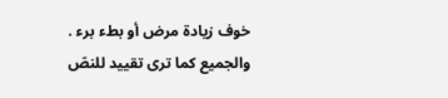خوف زيادة مرض أو بطء برء . والجميع كما ترى تقييد للنصّ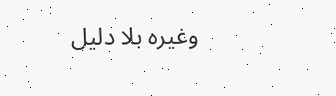وغيره بلا دليل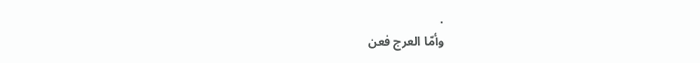.
وأمّا العرج فعن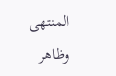المنتهى وظاهر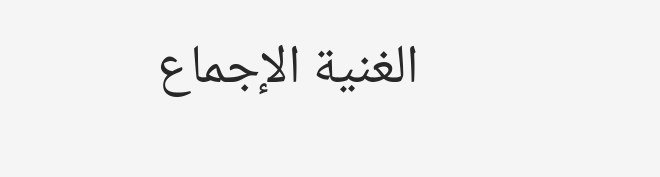الغنية الإجماع